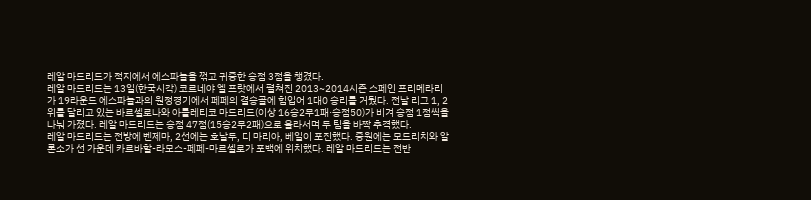레알 마드리드가 적지에서 에스파뇰을 꺾고 귀중한 승점 3점을 챙겼다.
레알 마드리드는 13일(한국시각) 코르네야 엘 프랏에서 펼쳐진 2013~2014시즌 스페인 프리메라리가 19라운드 에스파뇰과의 원정경기에서 페페의 결승골에 힘입어 1대0 승리를 거뒀다. 전날 리그 1, 2위를 달리고 있는 바르셀로나와 아틀레티코 마드리드(이상 16승2무1패·승점50)가 비겨 승점 1점씩을 나눠 가졌다. 레알 마드리드는 승점 47점(15승2무2패)으로 올라서며 두 팀을 바짝 추격했다.
레알 마드리드는 전방에 벤제마, 2선에는 호날두, 디 마리아, 베일이 포진했다. 중원에는 모드리치와 알론소가 선 가운데 카르바할-라모스-페페-마르셀로가 포백에 위치했다. 레알 마드리드는 전반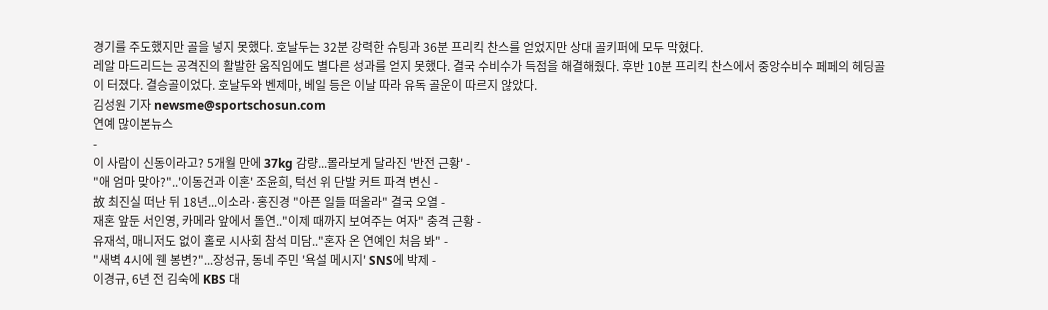경기를 주도했지만 골을 넣지 못했다. 호날두는 32분 강력한 슈팅과 36분 프리킥 찬스를 얻었지만 상대 골키퍼에 모두 막혔다.
레알 마드리드는 공격진의 활발한 움직임에도 별다른 성과를 얻지 못했다. 결국 수비수가 득점을 해결해줬다. 후반 10분 프리킥 찬스에서 중앙수비수 페페의 헤딩골이 터졌다. 결승골이었다. 호날두와 벤제마, 베일 등은 이날 따라 유독 골운이 따르지 않았다.
김성원 기자 newsme@sportschosun.com
연예 많이본뉴스
-
이 사람이 신동이라고? 5개월 만에 37kg 감량...몰라보게 달라진 '반전 근황' -
"애 엄마 맞아?"..'이동건과 이혼' 조윤희, 턱선 위 단발 커트 파격 변신 -
故 최진실 떠난 뒤 18년...이소라·홍진경 "아픈 일들 떠올라" 결국 오열 -
재혼 앞둔 서인영, 카메라 앞에서 돌연.."이제 때까지 보여주는 여자" 충격 근황 -
유재석, 매니저도 없이 홀로 시사회 참석 미담.."혼자 온 연예인 처음 봐" -
"새벽 4시에 웬 봉변?"...장성규, 동네 주민 '욕설 메시지' SNS에 박제 -
이경규, 6년 전 김숙에 KBS 대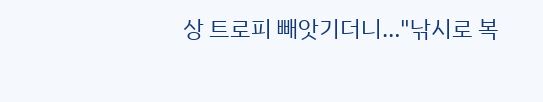상 트로피 빼앗기더니…"낚시로 복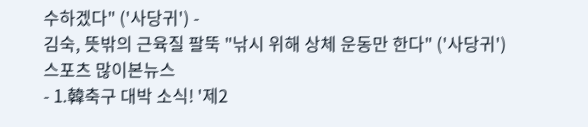수하겠다" ('사당귀') -
김숙, 뜻밖의 근육질 팔뚝 "낚시 위해 상체 운동만 한다" ('사당귀')
스포츠 많이본뉴스
- 1.韓축구 대박 소식! '제2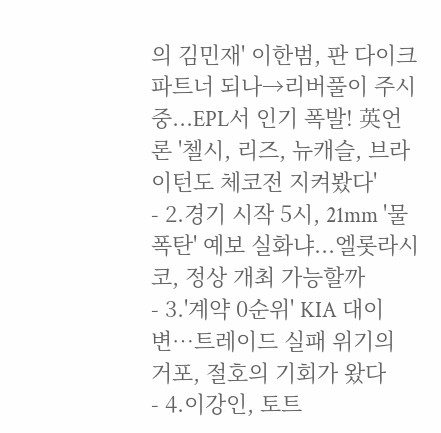의 김민재' 이한범, 판 다이크 파트너 되나→리버풀이 주시 중...EPL서 인기 폭발! 英언론 '첼시, 리즈, 뉴캐슬, 브라이턴도 체코전 지켜봤다'
- 2.경기 시작 5시, 21mm '물 폭탄' 예보 실화냐...엘롯라시코, 정상 개최 가능할까
- 3.'계약 0순위' KIA 대이변…트레이드 실패 위기의 거포, 절호의 기회가 왔다
- 4.이강인, 토트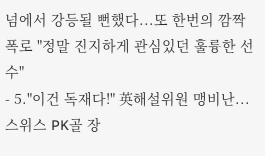넘에서 강등될 뻔했다...또 한번의 깜짝 폭로 "정말 진지하게 관심있던 훌륭한 선수"
- 5."이건 독재다!" 英해설위원 맹비난...스위스 PK골 장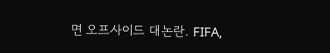면 오프사이드 대논란. FIFA,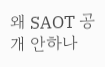왜 SAOT 공개 안하나